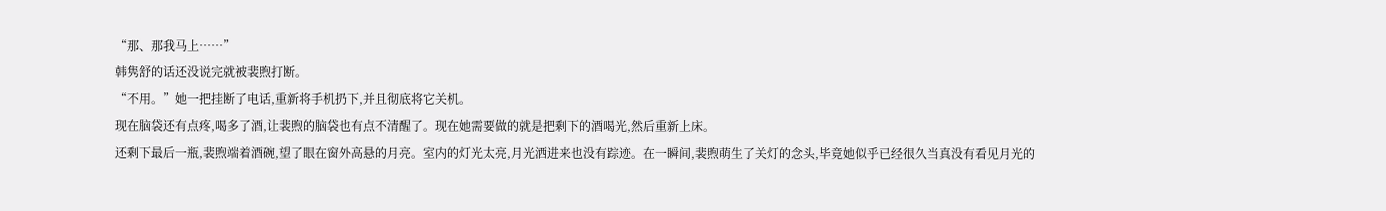“那、那我马上……”
韩隽舒的话还没说完就被裴煦打断。
“不用。”她一把挂断了电话,重新将手机扔下,并且彻底将它关机。
现在脑袋还有点疼,喝多了酒,让裴煦的脑袋也有点不清醒了。现在她需要做的就是把剩下的酒喝光,然后重新上床。
还剩下最后一瓶,裴煦端着酒碗,望了眼在窗外高悬的月亮。室内的灯光太亮,月光洒进来也没有踪迹。在一瞬间,裴煦萌生了关灯的念头,毕竟她似乎已经很久当真没有看见月光的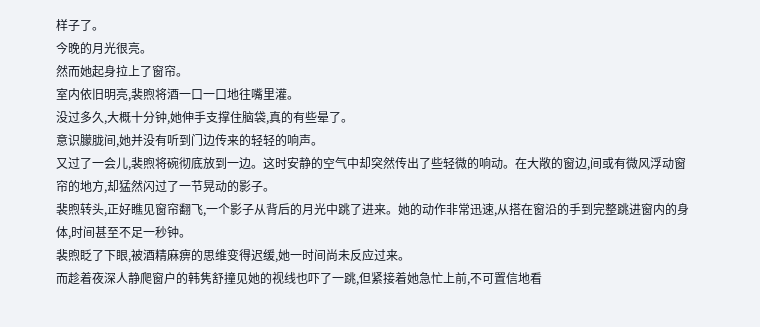样子了。
今晚的月光很亮。
然而她起身拉上了窗帘。
室内依旧明亮,裴煦将酒一口一口地往嘴里灌。
没过多久,大概十分钟,她伸手支撑住脑袋,真的有些晕了。
意识朦胧间,她并没有听到门边传来的轻轻的响声。
又过了一会儿,裴煦将碗彻底放到一边。这时安静的空气中却突然传出了些轻微的响动。在大敞的窗边,间或有微风浮动窗帘的地方,却猛然闪过了一节晃动的影子。
裴煦转头,正好瞧见窗帘翻飞,一个影子从背后的月光中跳了进来。她的动作非常迅速,从搭在窗沿的手到完整跳进窗内的身体,时间甚至不足一秒钟。
裴煦眨了下眼,被酒精麻痹的思维变得迟缓,她一时间尚未反应过来。
而趁着夜深人静爬窗户的韩隽舒撞见她的视线也吓了一跳,但紧接着她急忙上前,不可置信地看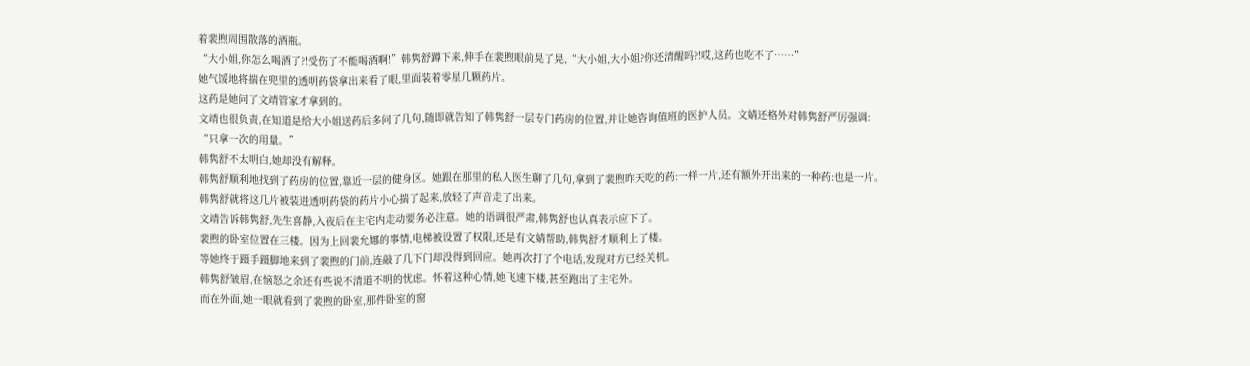着裴煦周围散落的酒瓶。
“大小姐,你怎么喝酒了?!受伤了不能喝酒啊!”韩隽舒蹲下来,伸手在裴煦眼前晃了晃,“大小姐,大小姐?你还清醒吗?!哎,这药也吃不了……”
她气馁地将揣在兜里的透明药袋拿出来看了眼,里面装着零星几颗药片。
这药是她问了文靖管家才拿到的。
文靖也很负责,在知道是给大小姐送药后多问了几句,随即就告知了韩隽舒一层专门药房的位置,并让她咨询值班的医护人员。文婧还格外对韩隽舒严厉强调:
“只拿一次的用量。”
韩隽舒不太明白,她却没有解释。
韩隽舒顺利地找到了药房的位置,靠近一层的健身区。她跟在那里的私人医生聊了几句,拿到了裴煦昨天吃的药:一样一片,还有额外开出来的一种药:也是一片。
韩隽舒就将这几片被装进透明药袋的药片小心揣了起来,放轻了声音走了出来。
文靖告诉韩隽舒,先生喜静,入夜后在主宅内走动要务必注意。她的语调很严肃,韩隽舒也认真表示应下了。
裴煦的卧室位置在三楼。因为上回裴允娜的事情,电梯被设置了权限,还是有文婧帮助,韩隽舒才顺利上了楼。
等她终于蹑手蹑脚地来到了裴煦的门前,连敲了几下门却没得到回应。她再次打了个电话,发现对方已经关机。
韩隽舒皱眉,在恼怒之余还有些说不清道不明的忧虑。怀着这种心情,她飞速下楼,甚至跑出了主宅外。
而在外面,她一眼就看到了裴煦的卧室,那件卧室的窗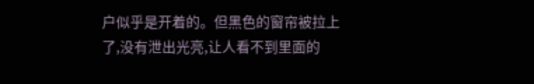户似乎是开着的。但黑色的窗帘被拉上了,没有泄出光亮,让人看不到里面的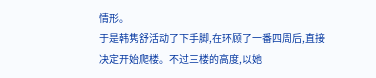情形。
于是韩隽舒活动了下手脚,在环顾了一番四周后,直接决定开始爬楼。不过三楼的高度,以她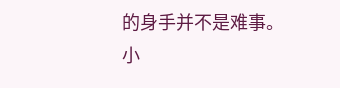的身手并不是难事。
小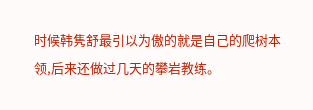时候韩隽舒最引以为傲的就是自己的爬树本领,后来还做过几天的攀岩教练。